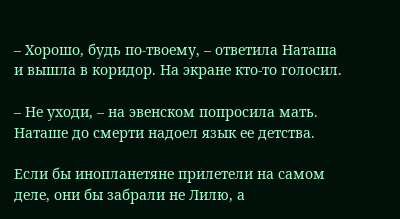– Хорошо, будь по-твоему, – ответила Наташа и вышла в коридор. На экране кто-то голосил.

– Не уходи, – на эвенском попросила мать. Наташе до смерти надоел язык ее детства.

Если бы инопланетяне прилетели на самом деле, они бы забрали не Лилю, а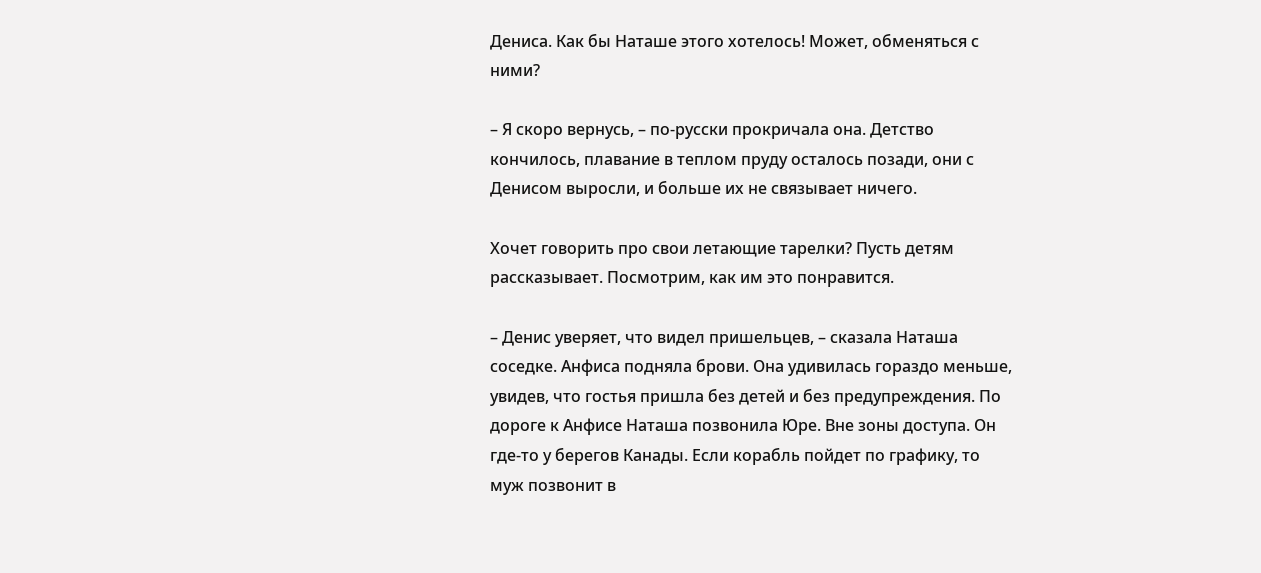Дениса. Как бы Наташе этого хотелось! Может, обменяться с ними?

– Я скоро вернусь, – по-русски прокричала она. Детство кончилось, плавание в теплом пруду осталось позади, они с Денисом выросли, и больше их не связывает ничего.

Хочет говорить про свои летающие тарелки? Пусть детям рассказывает. Посмотрим, как им это понравится.

– Денис уверяет, что видел пришельцев, – сказала Наташа соседке. Анфиса подняла брови. Она удивилась гораздо меньше, увидев, что гостья пришла без детей и без предупреждения. По дороге к Анфисе Наташа позвонила Юре. Вне зоны доступа. Он где-то у берегов Канады. Если корабль пойдет по графику, то муж позвонит в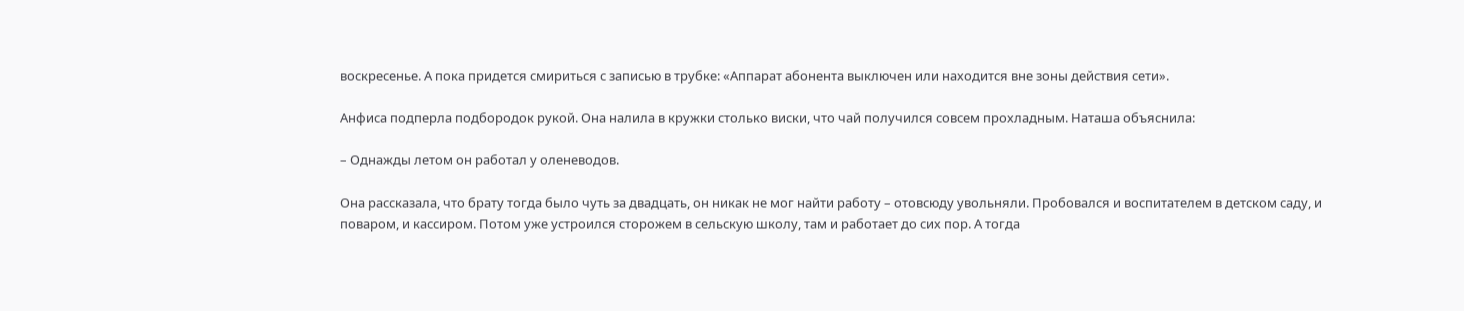воскресенье. А пока придется смириться с записью в трубке: «Аппарат абонента выключен или находится вне зоны действия сети».

Анфиса подперла подбородок рукой. Она налила в кружки столько виски, что чай получился совсем прохладным. Наташа объяснила:

– Однажды летом он работал у оленеводов.

Она рассказала, что брату тогда было чуть за двадцать, он никак не мог найти работу – отовсюду увольняли. Пробовался и воспитателем в детском саду, и поваром, и кассиром. Потом уже устроился сторожем в сельскую школу, там и работает до сих пор. А тогда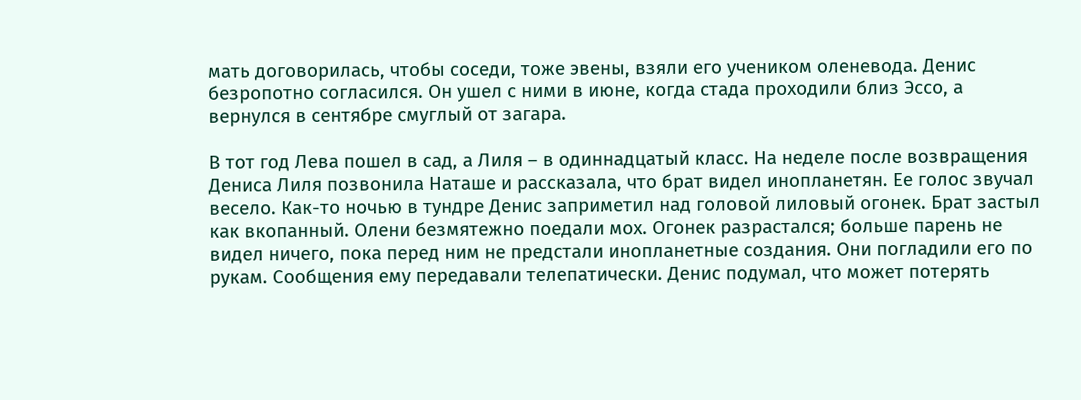мать договорилась, чтобы соседи, тоже эвены, взяли его учеником оленевода. Денис безропотно согласился. Он ушел с ними в июне, когда стада проходили близ Эссо, а вернулся в сентябре смуглый от загара.

В тот год Лева пошел в сад, а Лиля – в одиннадцатый класс. На неделе после возвращения Дениса Лиля позвонила Наташе и рассказала, что брат видел инопланетян. Ее голос звучал весело. Как-то ночью в тундре Денис заприметил над головой лиловый огонек. Брат застыл как вкопанный. Олени безмятежно поедали мох. Огонек разрастался; больше парень не видел ничего, пока перед ним не предстали инопланетные создания. Они погладили его по рукам. Сообщения ему передавали телепатически. Денис подумал, что может потерять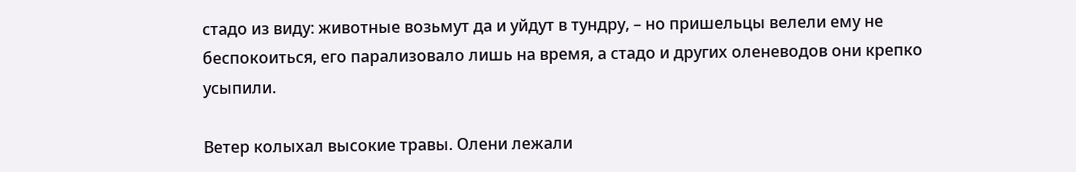стадо из виду: животные возьмут да и уйдут в тундру, – но пришельцы велели ему не беспокоиться, его парализовало лишь на время, а стадо и других оленеводов они крепко усыпили.

Ветер колыхал высокие травы. Олени лежали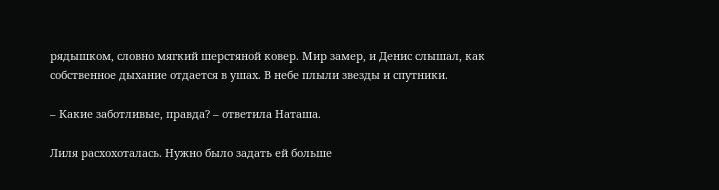рядышком, словно мягкий шерстяной ковер. Мир замер, и Денис слышал, как собственное дыхание отдается в ушах. В небе плыли звезды и спутники.

– Какие заботливые, правда? – ответила Наташа.

Лиля расхохоталась. Нужно было задать ей больше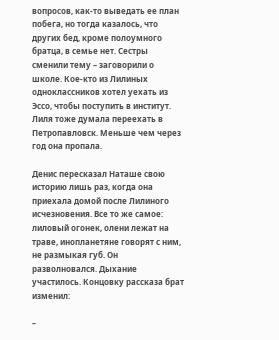вопросов, как-то выведать ее план побега, но тогда казалось, что других бед, кроме полоумного братца, в семье нет. Сестры сменили тему – заговорили о школе. Кое-кто из Лилиных одноклассников хотел уехать из Эссо, чтобы поступить в институт. Лиля тоже думала переехать в Петропавловск. Меньше чем через год она пропала.

Денис пересказал Наташе свою историю лишь раз, когда она приехала домой после Лилиного исчезновения. Все то же самое: лиловый огонек, олени лежат на траве, инопланетяне говорят с ним, не размыкая губ. Он разволновался. Дыхание участилось. Концовку рассказа брат изменил:

–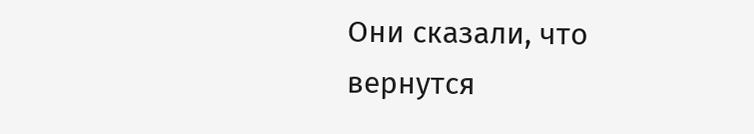Они сказали, что вернутся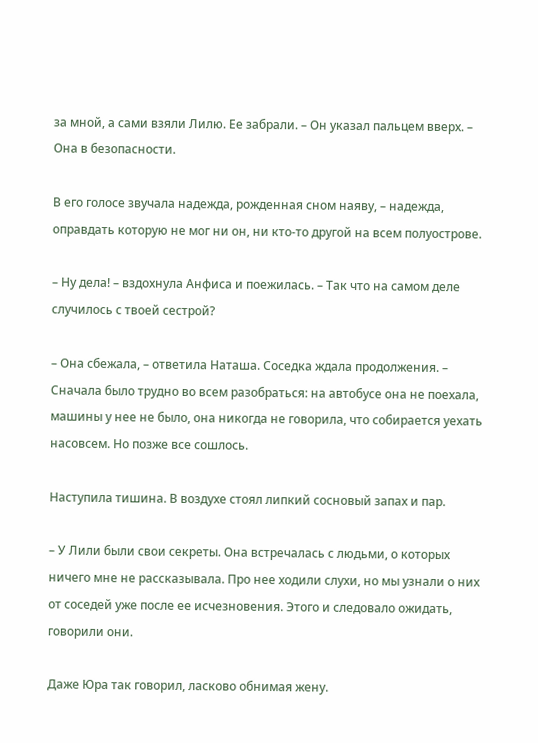за мной, а сами взяли Лилю. Ее забрали. – Он указал пальцем вверх. – Она в безопасности.

В его голосе звучала надежда, рожденная сном наяву, – надежда, оправдать которую не мог ни он, ни кто-то другой на всем полуострове.

– Ну дела! – вздохнула Анфиса и поежилась. – Так что на самом деле случилось с твоей сестрой?

– Она сбежала, – ответила Наташа. Соседка ждала продолжения. – Сначала было трудно во всем разобраться: на автобусе она не поехала, машины у нее не было, она никогда не говорила, что собирается уехать насовсем. Но позже все сошлось.

Наступила тишина. В воздухе стоял липкий сосновый запах и пар.

– У Лили были свои секреты. Она встречалась с людьми, о которых ничего мне не рассказывала. Про нее ходили слухи, но мы узнали о них от соседей уже после ее исчезновения. Этого и следовало ожидать, говорили они.

Даже Юра так говорил, ласково обнимая жену.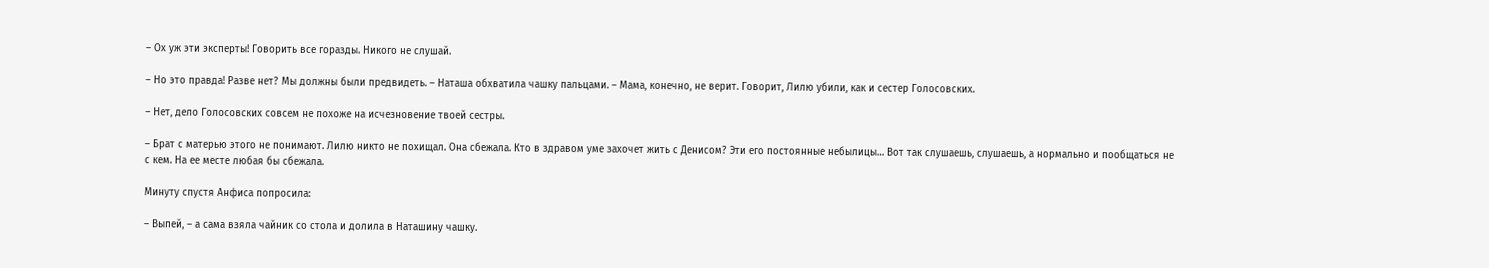– Ох уж эти эксперты! Говорить все горазды. Никого не слушай.

– Но это правда! Разве нет? Мы должны были предвидеть. – Наташа обхватила чашку пальцами. – Мама, конечно, не верит. Говорит, Лилю убили, как и сестер Голосовских.

– Нет, дело Голосовских совсем не похоже на исчезновение твоей сестры.

– Брат с матерью этого не понимают. Лилю никто не похищал. Она сбежала. Кто в здравом уме захочет жить с Денисом? Эти его постоянные небылицы… Вот так слушаешь, слушаешь, а нормально и пообщаться не с кем. На ее месте любая бы сбежала.

Минуту спустя Анфиса попросила:

– Выпей, – а сама взяла чайник со стола и долила в Наташину чашку.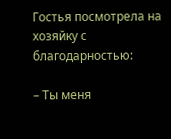Гостья посмотрела на хозяйку с благодарностью:

– Ты меня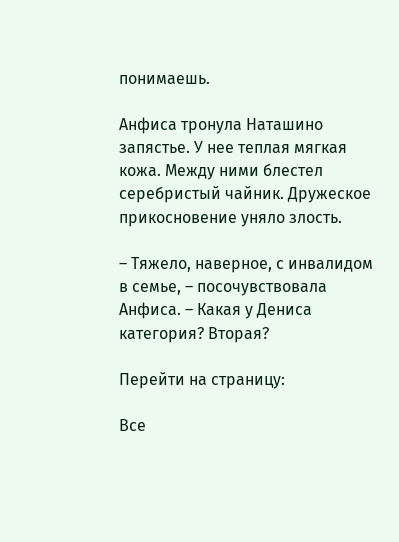понимаешь.

Анфиса тронула Наташино запястье. У нее теплая мягкая кожа. Между ними блестел серебристый чайник. Дружеское прикосновение уняло злость.

– Тяжело, наверное, с инвалидом в семье, – посочувствовала Анфиса. – Какая у Дениса категория? Вторая?

Перейти на страницу:

Все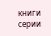книги серии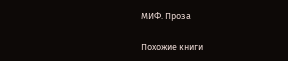МИФ. Проза

Похожие книги